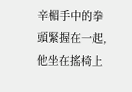辛楣手中的拳頭緊握在一起,他坐在搖椅上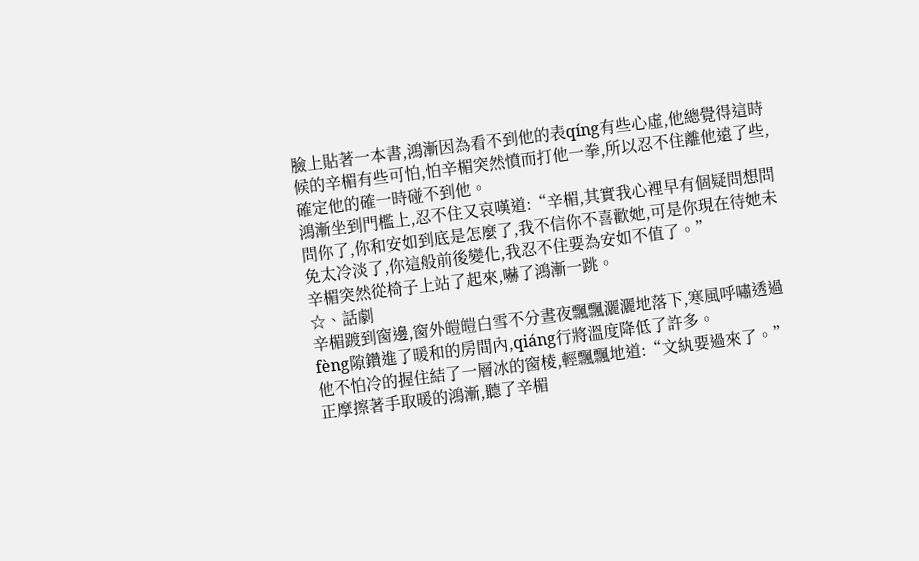臉上貼著一本書,鴻漸因為看不到他的表qíng有些心虛,他總覺得這時候的辛楣有些可怕,怕辛楣突然憤而打他一拳,所以忍不住離他遠了些,確定他的確一時碰不到他。
鴻漸坐到門檻上,忍不住又哀嘆道:“辛楣,其實我心裡早有個疑問想問問你了,你和安如到底是怎麼了,我不信你不喜歡她,可是你現在待她未免太冷淡了,你這般前後變化,我忍不住要為安如不值了。”
辛楣突然從椅子上站了起來,嚇了鴻漸一跳。
☆、話劇
辛楣踱到窗邊,窗外皚皚白雪不分晝夜飄飄灑灑地落下,寒風呼嘯透過fèng隙鑽進了暖和的房間內,qiáng行將溫度降低了許多。
他不怕冷的握住結了一層冰的窗棱,輕飄飄地道:“文紈要過來了。”
正摩擦著手取暖的鴻漸,聽了辛楣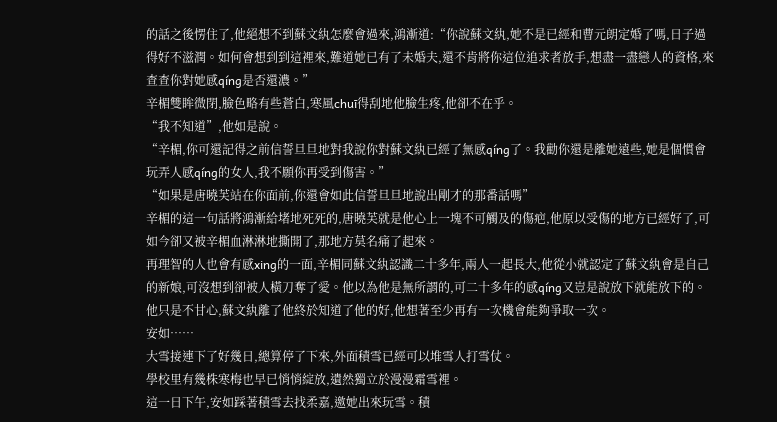的話之後愣住了,他絕想不到蘇文紈怎麼會過來,鴻漸道:“你說蘇文紈,她不是已經和曹元朗定婚了嗎,日子過得好不滋潤。如何會想到到這裡來,難道她已有了未婚夫,還不肯將你這位追求者放手,想盡一盡戀人的資格,來查查你對她感qíng是否還濃。”
辛楣雙眸微閉,臉色略有些蒼白,寒風chuī得刮地他臉生疼,他卻不在乎。
“我不知道”,他如是說。
“辛楣,你可還記得之前信誓旦旦地對我說你對蘇文紈已經了無感qíng了。我勸你還是離她遠些,她是個慣會玩弄人感qíng的女人,我不願你再受到傷害。”
“如果是唐曉芙站在你面前,你還會如此信誓旦旦地說出剛才的那番話嗎”
辛楣的這一句話將鴻漸給堵地死死的,唐曉芙就是他心上一塊不可觸及的傷疤,他原以受傷的地方已經好了,可如今卻又被辛楣血淋淋地撕開了,那地方莫名痛了起來。
再理智的人也會有感xing的一面,辛楣同蘇文紈認識二十多年,兩人一起長大,他從小就認定了蘇文紈會是自己的新娘,可沒想到卻被人橫刀奪了愛。他以為他是無所謂的,可二十多年的感qíng又豈是說放下就能放下的。
他只是不甘心,蘇文紈離了他終於知道了他的好,他想著至少再有一次機會能夠爭取一次。
安如……
大雪接連下了好幾日,總算停了下來,外面積雪已經可以堆雪人打雪仗。
學校里有幾株寒梅也早已悄悄綻放,遺然獨立於漫漫霜雪裡。
這一日下午,安如踩著積雪去找柔嘉,邀她出來玩雪。積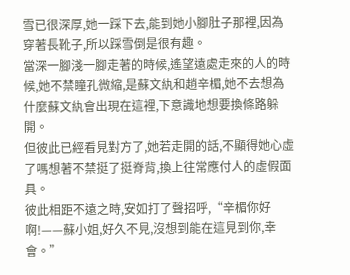雪已很深厚,她一踩下去,能到她小腳肚子那裡,因為穿著長靴子,所以踩雪倒是很有趣。
當深一腳淺一腳走著的時候,遙望遠處走來的人的時候,她不禁瞳孔微縮,是蘇文紈和趙辛楣,她不去想為什麼蘇文紈會出現在這裡,下意識地想要換條路躲開。
但彼此已經看見對方了,她若走開的話,不顯得她心虛了嗎想著不禁挺了挺脊背,換上往常應付人的虛假面具。
彼此相距不遠之時,安如打了聲招呼,“辛楣你好啊!——蘇小姐,好久不見,沒想到能在這見到你,幸會。”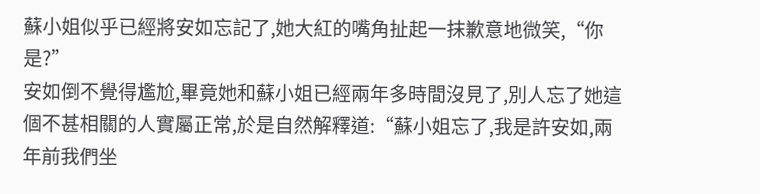蘇小姐似乎已經將安如忘記了,她大紅的嘴角扯起一抹歉意地微笑,“你是?”
安如倒不覺得尷尬,畢竟她和蘇小姐已經兩年多時間沒見了,別人忘了她這個不甚相關的人實屬正常,於是自然解釋道:“蘇小姐忘了,我是許安如,兩年前我們坐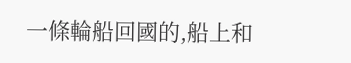一條輪船回國的,船上和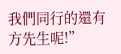我們同行的還有方先生呢!”